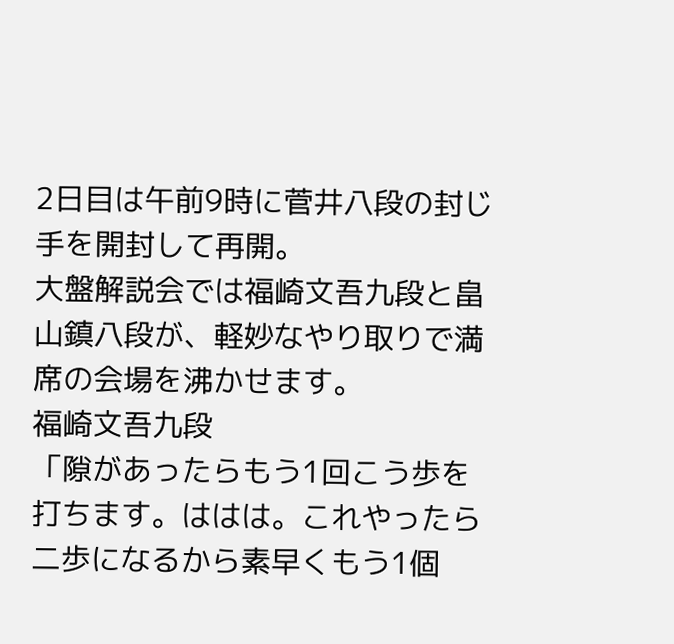2日目は午前9時に菅井八段の封じ手を開封して再開。
大盤解説会では福崎文吾九段と畠山鎮八段が、軽妙なやり取りで満席の会場を沸かせます。
福崎文吾九段
「隙があったらもう1回こう歩を打ちます。ははは。これやったら二歩になるから素早くもう1個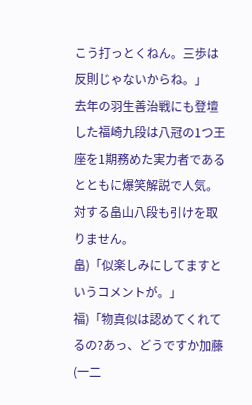こう打っとくねん。三歩は反則じゃないからね。」
去年の羽生善治戦にも登壇した福崎九段は八冠の1つ王座を1期務めた実力者であるとともに爆笑解説で人気。
対する畠山八段も引けを取りません。
畠)「似楽しみにしてますというコメントが。」
福)「物真似は認めてくれてるの?あっ、どうですか加藤(一二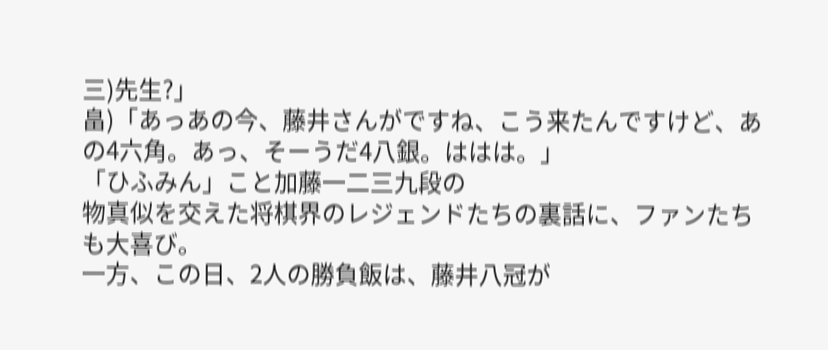三)先生?」
畠)「あっあの今、藤井さんがですね、こう来たんですけど、あの4六角。あっ、そーうだ4八銀。ははは。」
「ひふみん」こと加藤一二三九段の
物真似を交えた将棋界のレジェンドたちの裏話に、ファンたちも大喜び。
一方、この日、2人の勝負飯は、藤井八冠が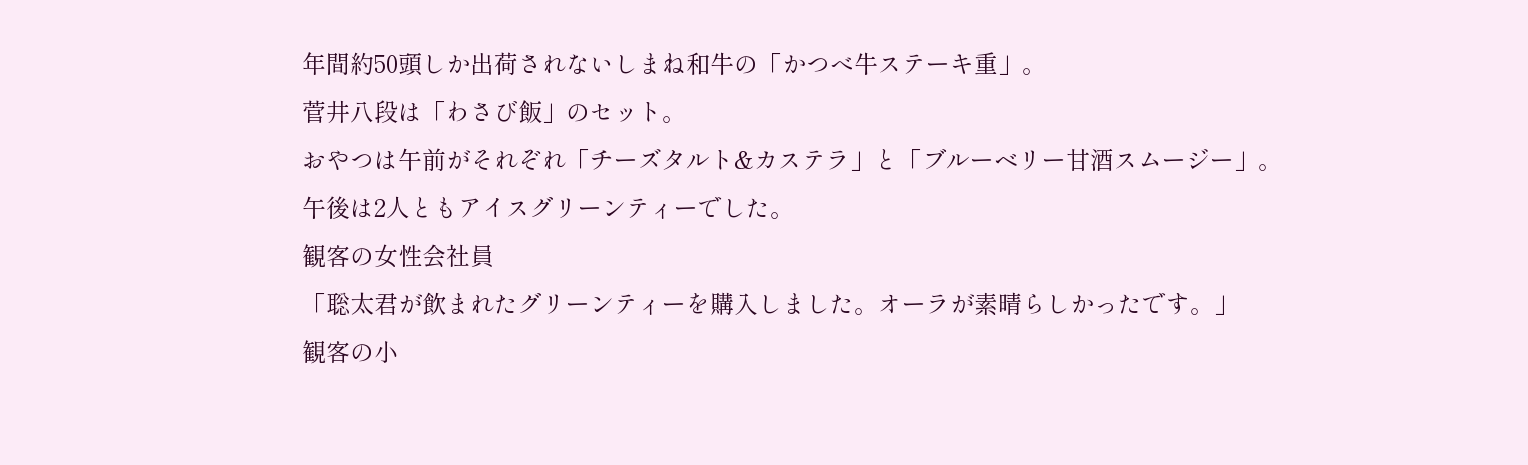年間約50頭しか出荷されないしまね和牛の「かつべ牛ステーキ重」。
菅井八段は「わさび飯」のセット。
おやつは午前がそれぞれ「チーズタルト&カステラ」と「ブルーベリー甘酒スムージー」。
午後は2人ともアイスグリーンティーでした。
観客の女性会社員
「聡太君が飲まれたグリーンティーを購入しました。オーラが素晴らしかったです。」
観客の小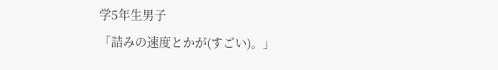学5年生男子
「詰みの速度とかが(すごい)。」